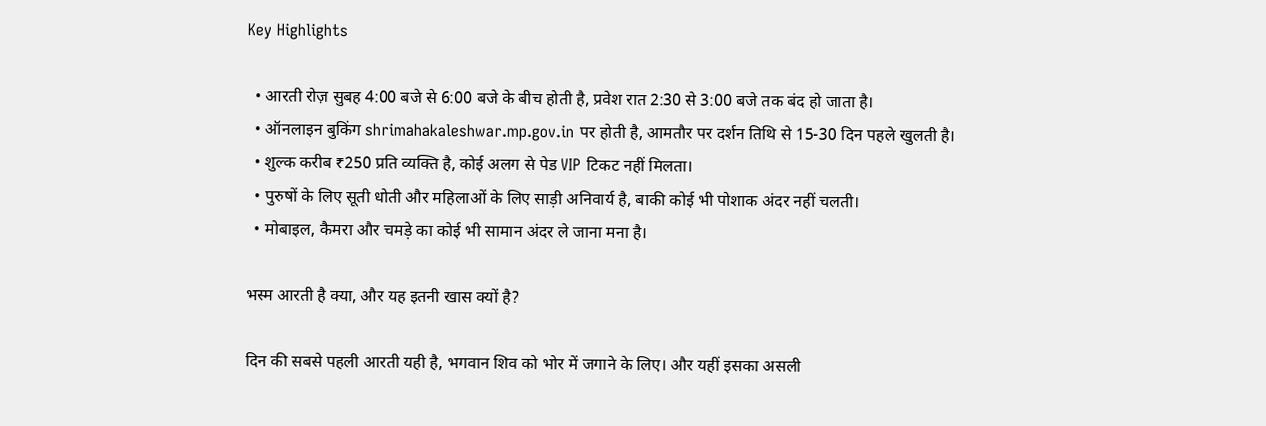Key Highlights

  • आरती रोज़ सुबह 4:00 बजे से 6:00 बजे के बीच होती है, प्रवेश रात 2:30 से 3:00 बजे तक बंद हो जाता है।
  • ऑनलाइन बुकिंग shrimahakaleshwar.mp.gov.in पर होती है, आमतौर पर दर्शन तिथि से 15-30 दिन पहले खुलती है।
  • शुल्क करीब ₹250 प्रति व्यक्ति है, कोई अलग से पेड VIP टिकट नहीं मिलता।
  • पुरुषों के लिए सूती धोती और महिलाओं के लिए साड़ी अनिवार्य है, बाकी कोई भी पोशाक अंदर नहीं चलती।
  • मोबाइल, कैमरा और चमड़े का कोई भी सामान अंदर ले जाना मना है।

भस्म आरती है क्या, और यह इतनी खास क्यों है?

दिन की सबसे पहली आरती यही है, भगवान शिव को भोर में जगाने के लिए। और यहीं इसका असली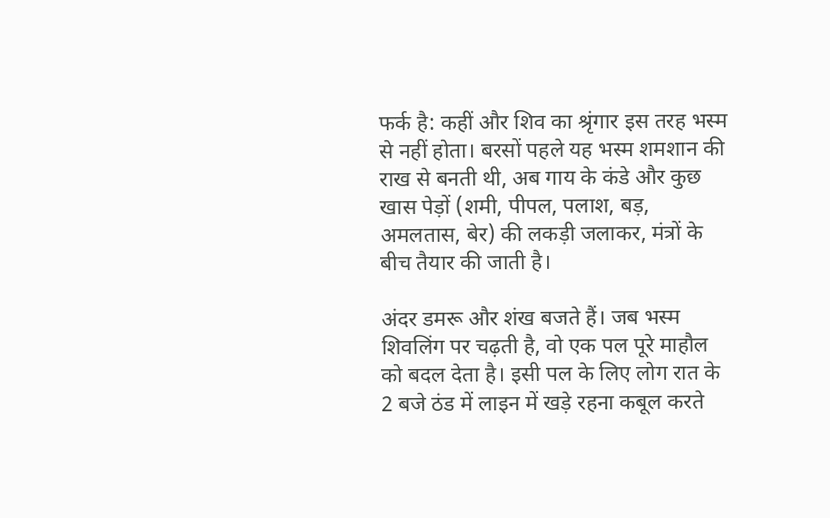फर्क है: कहीं और शिव का श्रृंगार इस तरह भस्म से नहीं होता। बरसों पहले यह भस्म शमशान की राख से बनती थी, अब गाय के कंडे और कुछ खास पेड़ों (शमी, पीपल, पलाश, बड़, अमलतास, बेर) की लकड़ी जलाकर, मंत्रों के बीच तैयार की जाती है।

अंदर डमरू और शंख बजते हैं। जब भस्म शिवलिंग पर चढ़ती है, वो एक पल पूरे माहौल को बदल देता है। इसी पल के लिए लोग रात के 2 बजे ठंड में लाइन में खड़े रहना कबूल करते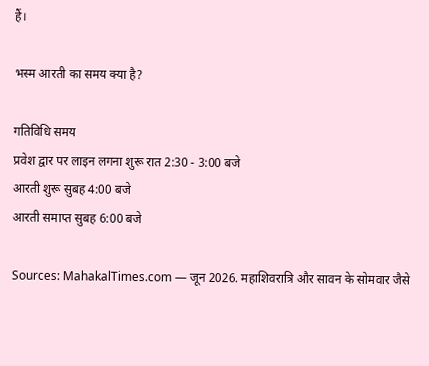हैं।

भस्म आरती का समय क्या है?

गतिविधि समय
प्रवेश द्वार पर लाइन लगना शुरू रात 2:30 - 3:00 बजे
आरती शुरू सुबह 4:00 बजे
आरती समाप्त सुबह 6:00 बजे

Sources: MahakalTimes.com — जून 2026. महाशिवरात्रि और सावन के सोमवार जैसे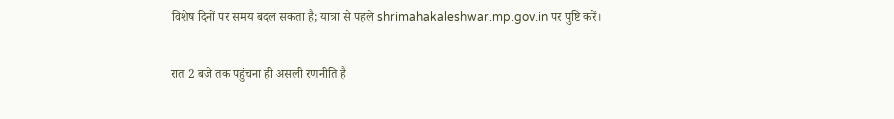विशेष दिनों पर समय बदल सकता है; यात्रा से पहले shrimahakaleshwar.mp.gov.in पर पुष्टि करें।

रात 2 बजे तक पहुंचना ही असली रणनीति है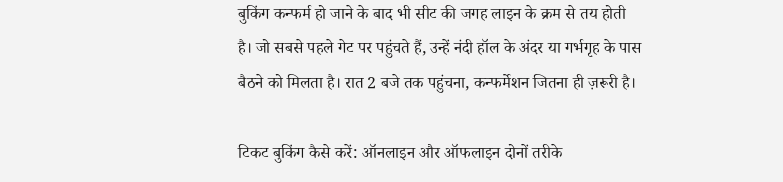बुकिंग कन्फर्म हो जाने के बाद भी सीट की जगह लाइन के क्रम से तय होती है। जो सबसे पहले गेट पर पहुंचते हैं, उन्हें नंदी हॉल के अंदर या गर्भगृह के पास बैठने को मिलता है। रात 2 बजे तक पहुंचना, कन्फर्मेशन जितना ही ज़रूरी है।

टिकट बुकिंग कैसे करें: ऑनलाइन और ऑफलाइन दोनों तरीके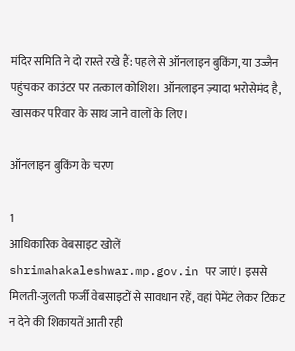मंदिर समिति ने दो रास्ते रखे हैं: पहले से ऑनलाइन बुकिंग, या उज्जैन पहुंचकर काउंटर पर तत्काल कोशिश। ऑनलाइन ज़्यादा भरोसेमंद है, खासकर परिवार के साथ जाने वालों के लिए।

ऑनलाइन बुकिंग के चरण

1
आधिकारिक वेबसाइट खोलें shrimahakaleshwar.mp.gov.in पर जाएं। इससे मिलती-जुलती फर्जी वेबसाइटों से सावधान रहें, वहां पेमेंट लेकर टिकट न देने की शिकायतें आती रही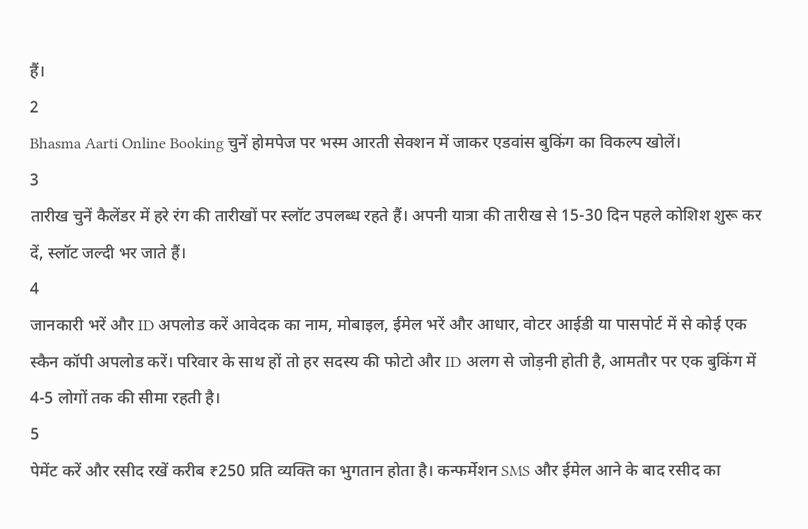हैं।
2
Bhasma Aarti Online Booking चुनें होमपेज पर भस्म आरती सेक्शन में जाकर एडवांस बुकिंग का विकल्प खोलें।
3
तारीख चुनें कैलेंडर में हरे रंग की तारीखों पर स्लॉट उपलब्ध रहते हैं। अपनी यात्रा की तारीख से 15-30 दिन पहले कोशिश शुरू कर दें, स्लॉट जल्दी भर जाते हैं।
4
जानकारी भरें और ID अपलोड करें आवेदक का नाम, मोबाइल, ईमेल भरें और आधार, वोटर आईडी या पासपोर्ट में से कोई एक स्कैन कॉपी अपलोड करें। परिवार के साथ हों तो हर सदस्य की फोटो और ID अलग से जोड़नी होती है, आमतौर पर एक बुकिंग में 4-5 लोगों तक की सीमा रहती है।
5
पेमेंट करें और रसीद रखें करीब ₹250 प्रति व्यक्ति का भुगतान होता है। कन्फर्मेशन SMS और ईमेल आने के बाद रसीद का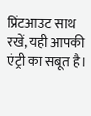प्रिंटआउट साथ रखें, यही आपकी एंट्री का सबूत है।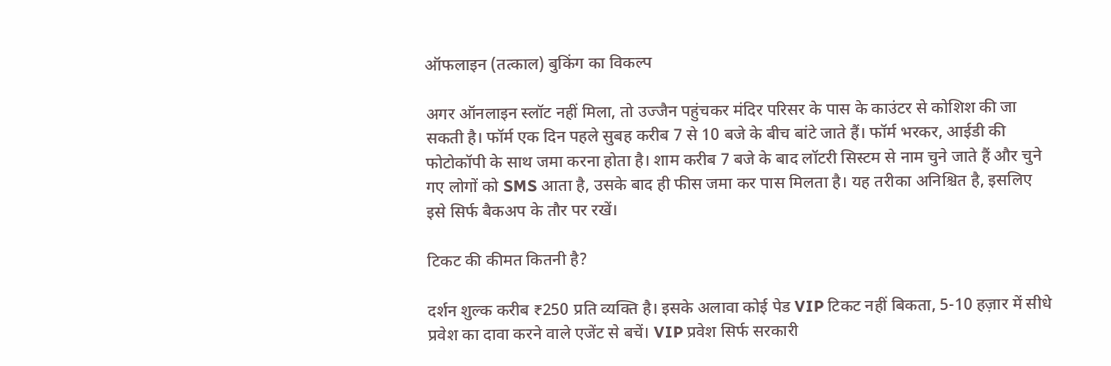ऑफलाइन (तत्काल) बुकिंग का विकल्प

अगर ऑनलाइन स्लॉट नहीं मिला, तो उज्जैन पहुंचकर मंदिर परिसर के पास के काउंटर से कोशिश की जा सकती है। फॉर्म एक दिन पहले सुबह करीब 7 से 10 बजे के बीच बांटे जाते हैं। फॉर्म भरकर, आईडी की फोटोकॉपी के साथ जमा करना होता है। शाम करीब 7 बजे के बाद लॉटरी सिस्टम से नाम चुने जाते हैं और चुने गए लोगों को SMS आता है, उसके बाद ही फीस जमा कर पास मिलता है। यह तरीका अनिश्चित है, इसलिए इसे सिर्फ बैकअप के तौर पर रखें।

टिकट की कीमत कितनी है?

दर्शन शुल्क करीब ₹250 प्रति व्यक्ति है। इसके अलावा कोई पेड VIP टिकट नहीं बिकता, 5-10 हज़ार में सीधे प्रवेश का दावा करने वाले एजेंट से बचें। VIP प्रवेश सिर्फ सरकारी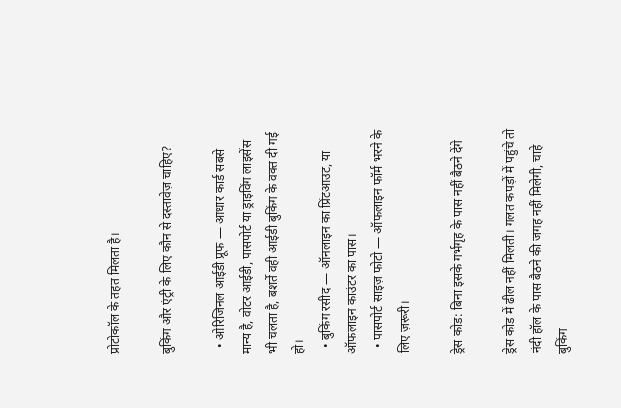प्रोटोकॉल के तहत मिलता है।

बुकिंग और एंट्री के लिए कौन से दस्तावेज़ चाहिए?

  • ओरिजिनल आईडी प्रूफ — आधार कार्ड सबसे मान्य है, वोटर आईडी, पासपोर्ट या ड्राइविंग लाइसेंस भी चलता है, बशर्ते वही आईडी बुकिंग के वक्त दी गई हो।
  • बुकिंग रसीद — ऑनलाइन का प्रिंटआउट, या ऑफलाइन काउंटर का पास।
  • पासपोर्ट साइज़ फोटो — ऑफलाइन फॉर्म भरने के लिए ज़रूरी।

ड्रेस कोड: बिना इसके गर्भगृह के पास नहीं बैठने देंगे

ड्रेस कोड में ढील नहीं मिलती। गलत कपड़ों में पहुंचे तो नंदी हॉल के पास बैठने की जगह नहीं मिलेगी, चाहे बुकिंग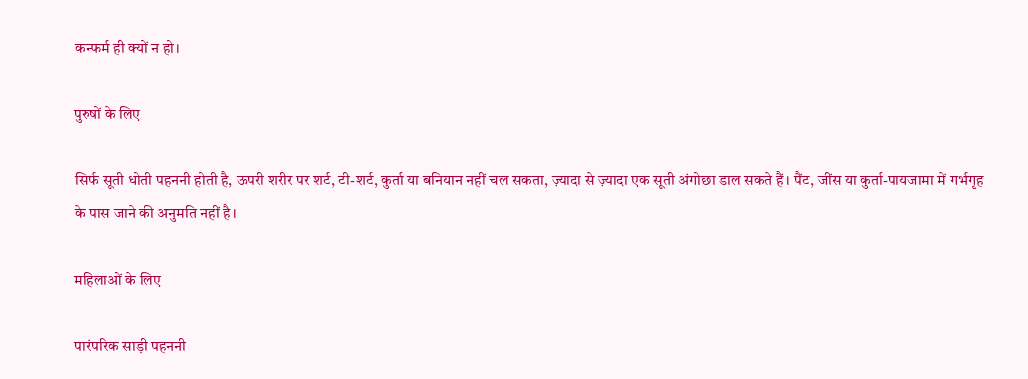कन्फर्म ही क्यों न हो।

पुरुषों के लिए

सिर्फ सूती धोती पहननी होती है, ऊपरी शरीर पर शर्ट, टी-शर्ट, कुर्ता या बनियान नहीं चल सकता, ज़्यादा से ज़्यादा एक सूती अंगोछा डाल सकते हैं। पैंट, जींस या कुर्ता-पायजामा में गर्भगृह के पास जाने की अनुमति नहीं है।

महिलाओं के लिए

पारंपरिक साड़ी पहननी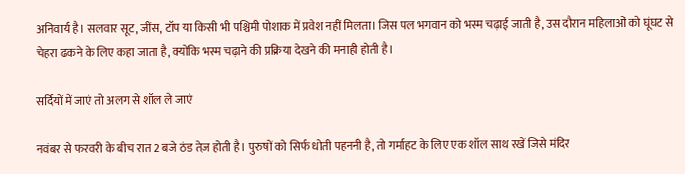अनिवार्य है। सलवार सूट, जींस, टॉप या किसी भी पश्चिमी पोशाक में प्रवेश नहीं मिलता। जिस पल भगवान को भस्म चढ़ाई जाती है, उस दौरान महिलाओं को घूंघट से चेहरा ढकने के लिए कहा जाता है, क्योंकि भस्म चढ़ाने की प्रक्रिया देखने की मनाही होती है।

सर्दियों में जाएं तो अलग से शॉल ले जाएं

नवंबर से फरवरी के बीच रात 2 बजे ठंड तेज़ होती है। पुरुषों को सिर्फ धोती पहननी है, तो गर्माहट के लिए एक शॉल साथ रखें जिसे मंदिर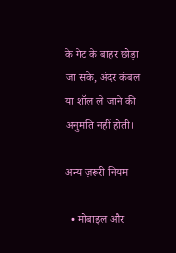के गेट के बाहर छोड़ा जा सके, अंदर कंबल या शॉल ले जाने की अनुमति नहीं होती।

अन्य ज़रूरी नियम

  • मोबाइल और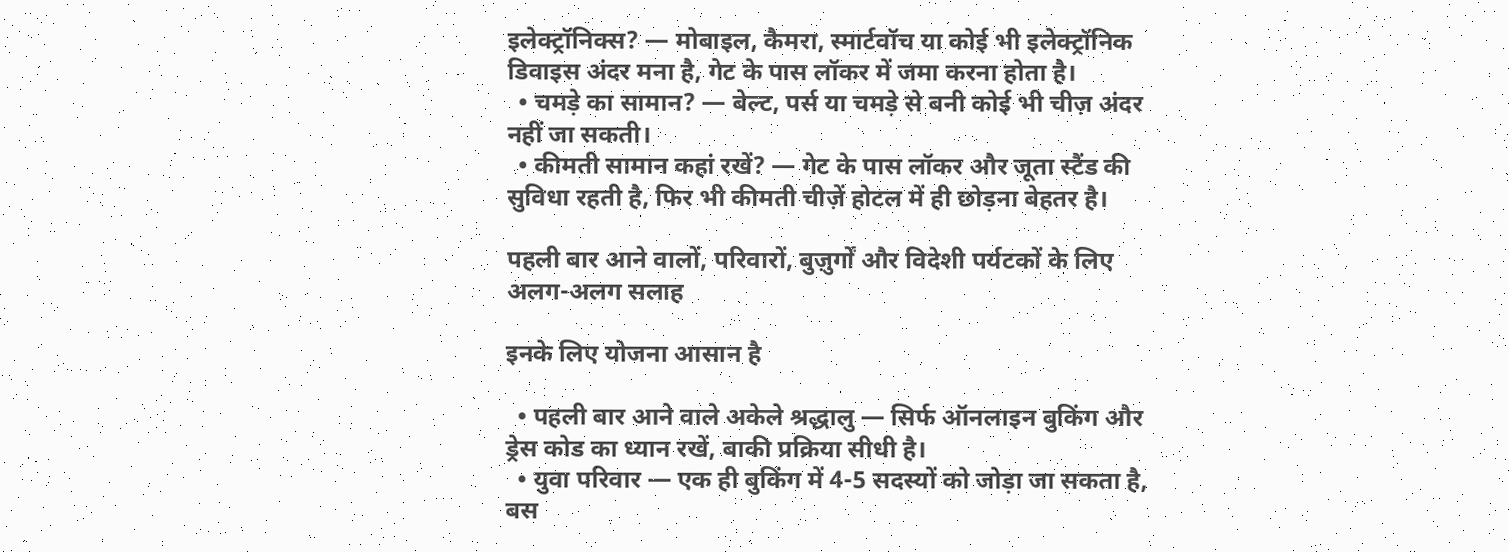इलेक्ट्रॉनिक्स? — मोबाइल, कैमरा, स्मार्टवॉच या कोई भी इलेक्ट्रॉनिक डिवाइस अंदर मना है, गेट के पास लॉकर में जमा करना होता है।
  • चमड़े का सामान? — बेल्ट, पर्स या चमड़े से बनी कोई भी चीज़ अंदर नहीं जा सकती।
  • कीमती सामान कहां रखें? — गेट के पास लॉकर और जूता स्टैंड की सुविधा रहती है, फिर भी कीमती चीज़ें होटल में ही छोड़ना बेहतर है।

पहली बार आने वालों, परिवारों, बुज़ुर्गों और विदेशी पर्यटकों के लिए अलग-अलग सलाह

इनके लिए योजना आसान है

  • पहली बार आने वाले अकेले श्रद्धालु — सिर्फ ऑनलाइन बुकिंग और ड्रेस कोड का ध्यान रखें, बाकी प्रक्रिया सीधी है।
  • युवा परिवार — एक ही बुकिंग में 4-5 सदस्यों को जोड़ा जा सकता है, बस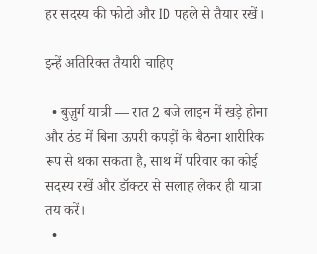हर सदस्य की फोटो और ID पहले से तैयार रखें।

इन्हें अतिरिक्त तैयारी चाहिए

  • बुज़ुर्ग यात्री — रात 2 बजे लाइन में खड़े होना और ठंड में बिना ऊपरी कपड़ों के बैठना शारीरिक रूप से थका सकता है, साथ में परिवार का कोई सदस्य रखें और डॉक्टर से सलाह लेकर ही यात्रा तय करें।
  •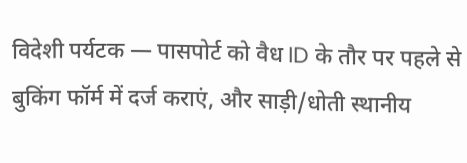विदेशी पर्यटक — पासपोर्ट को वैध ID के तौर पर पहले से बुकिंग फॉर्म में दर्ज कराएं, और साड़ी/धोती स्थानीय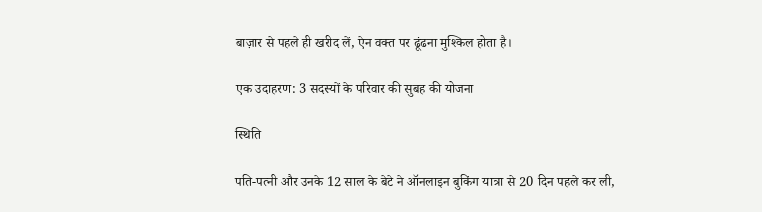बाज़ार से पहले ही खरीद लें, ऐन वक्त पर ढूंढना मुश्किल होता है।

एक उदाहरण: 3 सदस्यों के परिवार की सुबह की योजना

स्थिति

पति-पत्नी और उनके 12 साल के बेटे ने ऑनलाइन बुकिंग यात्रा से 20 दिन पहले कर ली,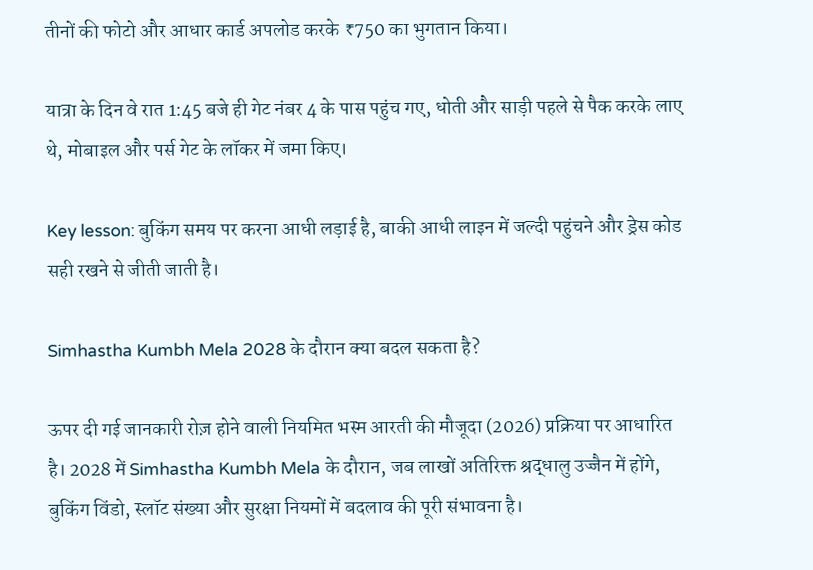तीनों की फोटो और आधार कार्ड अपलोड करके ₹750 का भुगतान किया।

यात्रा के दिन वे रात 1:45 बजे ही गेट नंबर 4 के पास पहुंच गए, धोती और साड़ी पहले से पैक करके लाए थे, मोबाइल और पर्स गेट के लॉकर में जमा किए।

Key lesson: बुकिंग समय पर करना आधी लड़ाई है, बाकी आधी लाइन में जल्दी पहुंचने और ड्रेस कोड सही रखने से जीती जाती है।

Simhastha Kumbh Mela 2028 के दौरान क्या बदल सकता है?

ऊपर दी गई जानकारी रोज़ होने वाली नियमित भस्म आरती की मौजूदा (2026) प्रक्रिया पर आधारित है। 2028 में Simhastha Kumbh Mela के दौरान, जब लाखों अतिरिक्त श्रद्धालु उज्जैन में होंगे, बुकिंग विंडो, स्लॉट संख्या और सुरक्षा नियमों में बदलाव की पूरी संभावना है।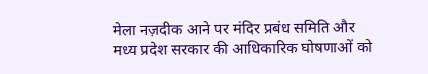मेला नज़दीक आने पर मंदिर प्रबंध समिति और मध्य प्रदेश सरकार की आधिकारिक घोषणाओं को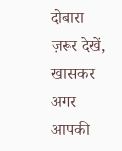दोबारा ज़रूर देखें, खासकर अगर आपकी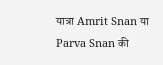यात्रा Amrit Snan या Parva Snan की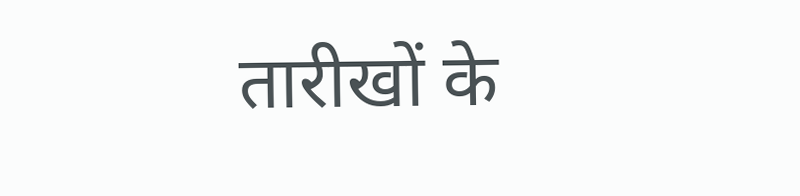तारीखों के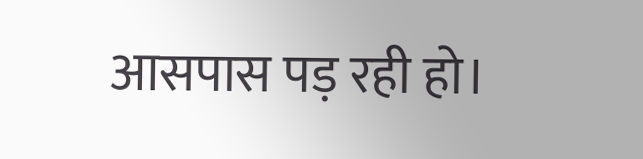आसपास पड़ रही हो।